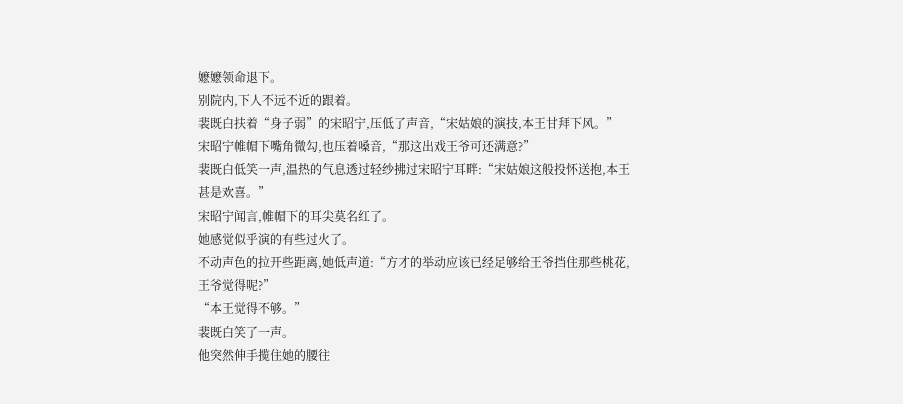嬷嬷领命退下。
别院内,下人不远不近的跟着。
裴既白扶着“身子弱”的宋昭宁,压低了声音,“宋姑娘的演技,本王甘拜下风。”
宋昭宁帷帽下嘴角微勾,也压着嗓音,“那这出戏王爷可还满意?”
裴既白低笑一声,温热的气息透过轻纱拂过宋昭宁耳畔:“宋姑娘这般投怀送抱,本王甚是欢喜。”
宋昭宁闻言,帷帽下的耳尖莫名红了。
她感觉似乎演的有些过火了。
不动声色的拉开些距离,她低声道:“方才的举动应该已经足够给王爷挡住那些桃花,王爷觉得呢?”
“本王觉得不够。”
裴既白笑了一声。
他突然伸手揽住她的腰往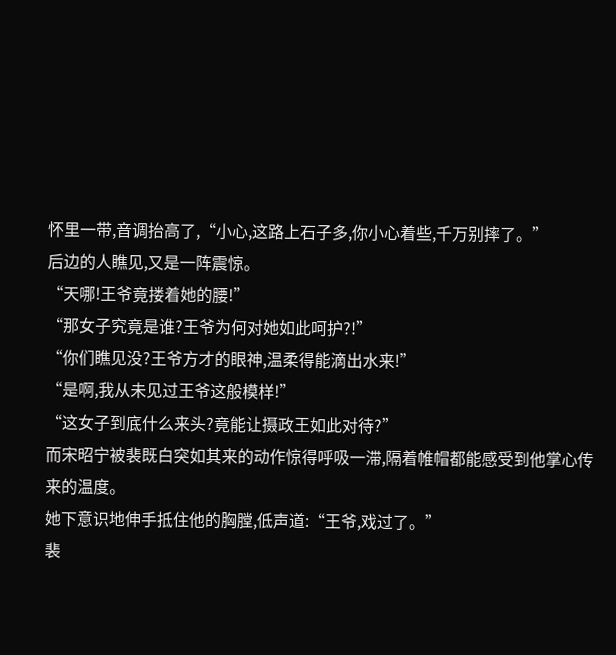怀里一带,音调抬高了,“小心,这路上石子多,你小心着些,千万别摔了。”
后边的人瞧见,又是一阵震惊。
“天哪!王爷竟搂着她的腰!”
“那女子究竟是谁?王爷为何对她如此呵护?!”
“你们瞧见没?王爷方才的眼神,温柔得能滴出水来!”
“是啊,我从未见过王爷这般模样!”
“这女子到底什么来头?竟能让摄政王如此对待?”
而宋昭宁被裴既白突如其来的动作惊得呼吸一滞,隔着帷帽都能感受到他掌心传来的温度。
她下意识地伸手抵住他的胸膛,低声道:“王爷,戏过了。”
裴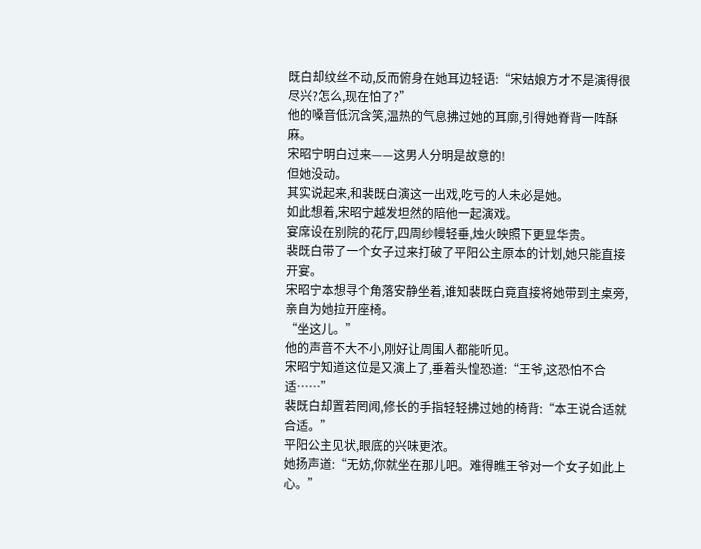既白却纹丝不动,反而俯身在她耳边轻语:“宋姑娘方才不是演得很尽兴?怎么,现在怕了?”
他的嗓音低沉含笑,温热的气息拂过她的耳廓,引得她脊背一阵酥麻。
宋昭宁明白过来——这男人分明是故意的!
但她没动。
其实说起来,和裴既白演这一出戏,吃亏的人未必是她。
如此想着,宋昭宁越发坦然的陪他一起演戏。
宴席设在别院的花厅,四周纱幔轻垂,烛火映照下更显华贵。
裴既白带了一个女子过来打破了平阳公主原本的计划,她只能直接开宴。
宋昭宁本想寻个角落安静坐着,谁知裴既白竟直接将她带到主桌旁,亲自为她拉开座椅。
“坐这儿。”
他的声音不大不小,刚好让周围人都能听见。
宋昭宁知道这位是又演上了,垂着头惶恐道:“王爷,这恐怕不合适……”
裴既白却置若罔闻,修长的手指轻轻拂过她的椅背:“本王说合适就合适。”
平阳公主见状,眼底的兴味更浓。
她扬声道:“无妨,你就坐在那儿吧。难得瞧王爷对一个女子如此上心。”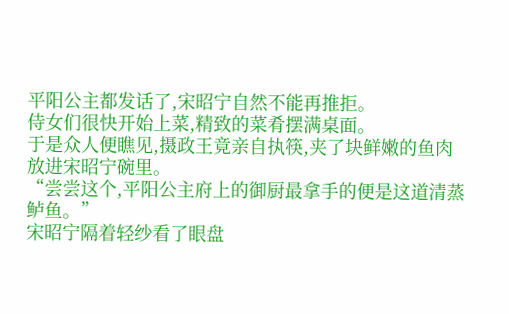平阳公主都发话了,宋昭宁自然不能再推拒。
侍女们很快开始上菜,精致的菜肴摆满桌面。
于是众人便瞧见,摄政王竟亲自执筷,夹了块鲜嫩的鱼肉放进宋昭宁碗里。
“尝尝这个,平阳公主府上的御厨最拿手的便是这道清蒸鲈鱼。”
宋昭宁隔着轻纱看了眼盘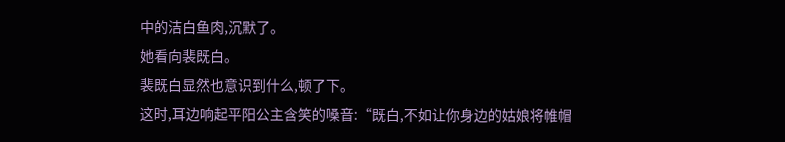中的洁白鱼肉,沉默了。
她看向裴既白。
裴既白显然也意识到什么,顿了下。
这时,耳边响起平阳公主含笑的嗓音:“既白,不如让你身边的姑娘将帷帽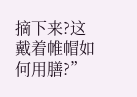摘下来?这戴着帷帽如何用膳?”